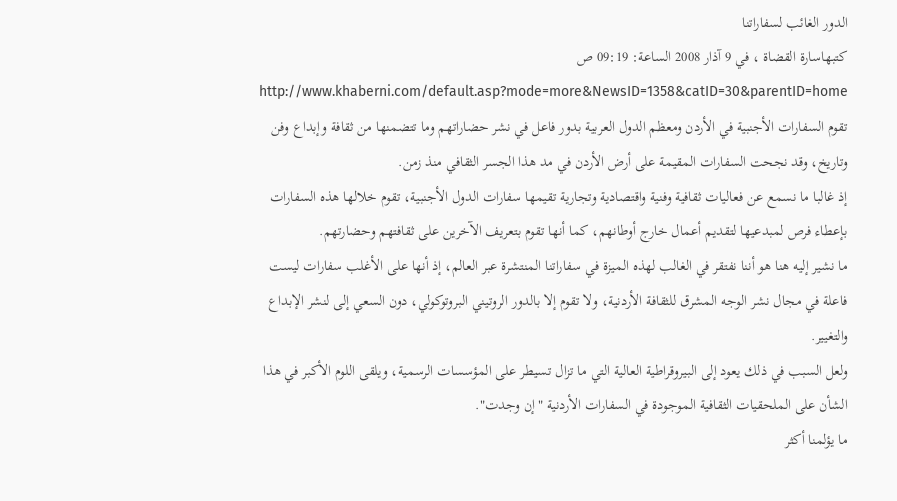الدور الغائب لسفاراتنا
كتبهاسارة القضاة ، في 9 آذار 2008 الساعة: 09:19 ص
http://www.khaberni.com/default.asp?mode=more&NewsID=1358&catID=30&parentID=home
تقوم السفارات الأجنبية في الأردن ومعظم الدول العربية بدور فاعل في نشر حضاراتهم وما تتضمنها من ثقافة وإبداع وفن وتاريخ، وقد نجحت السفارات المقيمة على أرض الأردن في مد هذا الجسر الثقافي منذ زمن.
إذ غالبا ما نسمع عن فعاليات ثقافية وفنية واقتصادية وتجارية تقيمها سفارات الدول الأجنبية، تقوم خلالها هذه السفارات بإعطاء فرص لمبدعيها لتقديم أعمال خارج أوطانهم، كما أنها تقوم بتعريف الآخرين على ثقافتهم وحضارتهم.
ما نشير إليه هنا هو أننا نفتقر في الغالب لهذه الميزة في سفاراتنا المنتشرة عبر العالم، إذ أنها على الأغلب سفارات ليست فاعلة في مجال نشر الوجه المشرق للثقافة الأردنية، ولا تقوم إلا بالدور الروتيني البروتوكولي، دون السعي إلى لنشر الإبداع والتغيير.
ولعل السبب في ذلك يعود إلى البيروقراطية العالية التي ما تزال تسيطر على المؤسسات الرسمية، ويلقى اللوم الأكبر في هذا الشأن على الملحقيات الثقافية الموجودة في السفارات الأردنية "إن وجدت".
ما يؤلمنا أكثر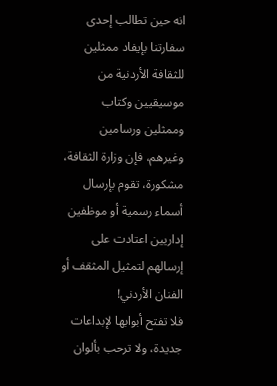انه حين تطالب إحدى سفارتنا بإيفاد ممثلين للثقافة الأردنية من موسيقيين وكتاب وممثلين ورسامين وغيرهم، فإن وزارة الثقافة، مشكورة، تقوم بإرسال أسماء رسمية أو موظفين إداريين اعتادت على إرسالهم لتمثيل المثقف أو الفنان الأردني!
فلا تفتح أبوابها لإبداعات جديدة، ولا ترحب بألوان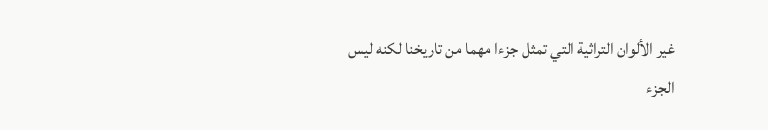غير الألوان التراثية التي تمثل جزءا مهما من تاريخنا لكنه ليس الجزء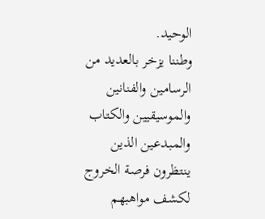الوحيد.
وطننا يزخر بالعديد من الرسامين والفنانين والموسيقيين والكتاب والمبدعين الذين ينتظرون فرصة الخروج لكشف مواهبهم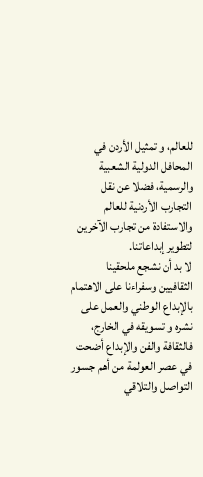للعالم، و تمثيل الأردن في المحافل الدولية الشعبية والرسمية، فضلا عن نقل التجارب الأردنية للعالم والاستفادة من تجارب الآخرين لتطوير إبداعاتنا.
لا بد أن نشجع ملحقينا الثقافيين وسفراءنا على الاهتمام بالإبداع الوطني والعمل على نشره و تسويقه في الخارج، فالثقافة والفن والإبداع أضحت في عصر العولمة من أهم جسور التواصل والتلاقي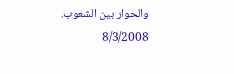والحوار بين الشعوب.
8/3/2008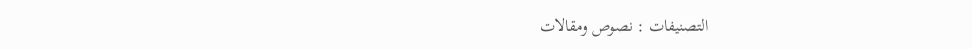التصنيفات : نصوص ومقالات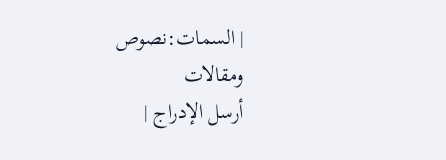| السمات:نصوص ومقالات
أرسل الإدراج |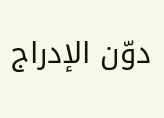دوّن الإدراج